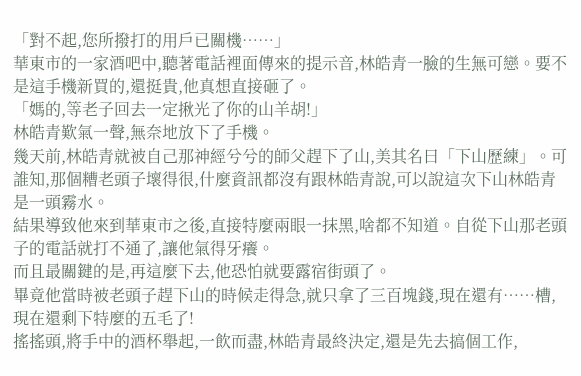「對不起,您所撥打的用戶已關機……」
華東市的一家酒吧中,聽著電話裡面傳來的提示音,林皓青一臉的生無可戀。要不是這手機新買的,還挺貴,他真想直接砸了。
「媽的,等老子回去一定揪光了你的山羊胡!」
林皓青歎氣一聲,無奈地放下了手機。
幾天前,林皓青就被自己那神經兮兮的師父趕下了山,美其名曰「下山歷練」。可誰知,那個糟老頭子壞得很,什麼資訊都沒有跟林皓青說,可以說這次下山林皓青是一頭霧水。
結果導致他來到華東市之後,直接特麼兩眼一抹黑,啥都不知道。自從下山那老頭子的電話就打不通了,讓他氣得牙癢。
而且最關鍵的是,再這麼下去,他恐怕就要露宿街頭了。
畢竟他當時被老頭子趕下山的時候走得急,就只拿了三百塊錢,現在還有……槽,現在還剩下特麼的五毛了!
搖搖頭,將手中的酒杯舉起,一飲而盡,林皓青最終決定,還是先去搞個工作,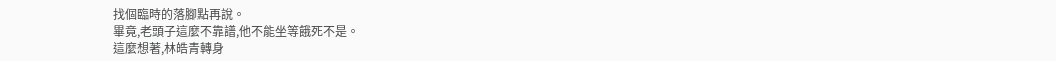找個臨時的落腳點再說。
畢竟,老頭子這麼不靠譜,他不能坐等餓死不是。
這麼想著,林皓青轉身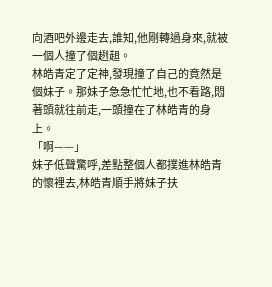向酒吧外邊走去,誰知,他剛轉過身來,就被一個人撞了個趔趄。
林皓青定了定神,發現撞了自己的竟然是個妹子。那妹子急急忙忙地,也不看路,悶著頭就往前走,一頭撞在了林皓青的身上。
「啊——」
妹子低聲驚呼,差點整個人都撲進林皓青的懷裡去,林皓青順手將妹子扶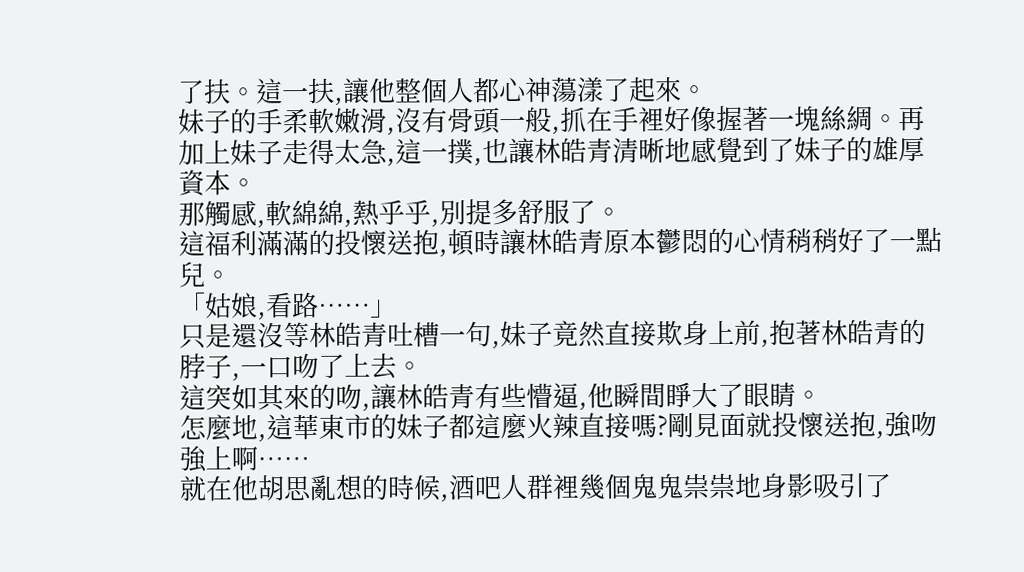了扶。這一扶,讓他整個人都心神蕩漾了起來。
妹子的手柔軟嫩滑,沒有骨頭一般,抓在手裡好像握著一塊絲綢。再加上妹子走得太急,這一撲,也讓林皓青清晰地感覺到了妹子的雄厚資本。
那觸感,軟綿綿,熱乎乎,別提多舒服了。
這福利滿滿的投懷送抱,頓時讓林皓青原本鬱悶的心情稍稍好了一點兒。
「姑娘,看路……」
只是還沒等林皓青吐槽一句,妹子竟然直接欺身上前,抱著林皓青的脖子,一口吻了上去。
這突如其來的吻,讓林皓青有些懵逼,他瞬間睜大了眼睛。
怎麼地,這華東市的妹子都這麼火辣直接嗎?剛見面就投懷送抱,強吻強上啊……
就在他胡思亂想的時候,酒吧人群裡幾個鬼鬼祟祟地身影吸引了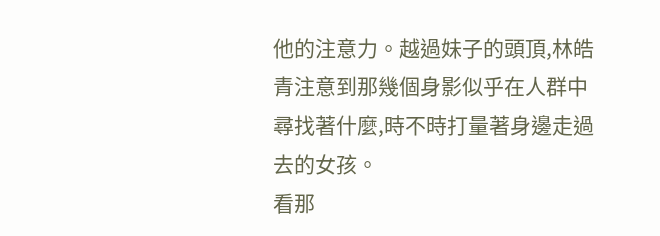他的注意力。越過妹子的頭頂,林皓青注意到那幾個身影似乎在人群中尋找著什麼,時不時打量著身邊走過去的女孩。
看那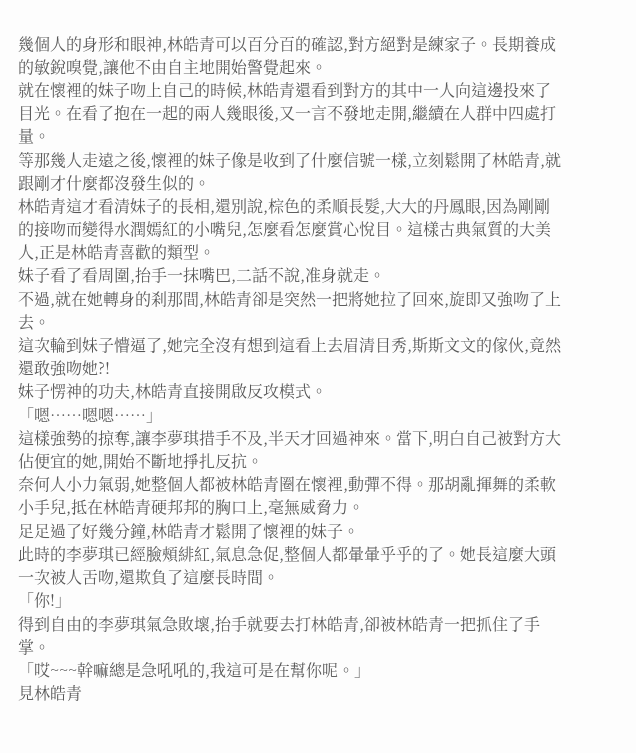幾個人的身形和眼神,林皓青可以百分百的確認,對方絕對是練家子。長期養成的敏銳嗅覺,讓他不由自主地開始警覺起來。
就在懷裡的妹子吻上自己的時候,林皓青還看到對方的其中一人向這邊投來了目光。在看了抱在一起的兩人幾眼後,又一言不發地走開,繼續在人群中四處打量。
等那幾人走遠之後,懷裡的妹子像是收到了什麼信號一樣,立刻鬆開了林皓青,就跟剛才什麼都沒發生似的。
林皓青這才看清妹子的長相,還別說,棕色的柔順長髮,大大的丹鳳眼,因為剛剛的接吻而變得水潤嫣紅的小嘴兒,怎麼看怎麼賞心悅目。這樣古典氣質的大美人,正是林皓青喜歡的類型。
妹子看了看周圍,抬手一抹嘴巴,二話不說,准身就走。
不過,就在她轉身的刹那間,林皓青卻是突然一把將她拉了回來,旋即又強吻了上去。
這次輪到妹子懵逼了,她完全沒有想到這看上去眉清目秀,斯斯文文的傢伙,竟然還敢強吻她?!
妹子愣神的功夫,林皓青直接開啟反攻模式。
「嗯……嗯嗯……」
這樣強勢的掠奪,讓李夢琪措手不及,半天才回過神來。當下,明白自己被對方大佔便宜的她,開始不斷地掙扎反抗。
奈何人小力氣弱,她整個人都被林皓青圈在懷裡,動彈不得。那胡亂揮舞的柔軟小手兒,抵在林皓青硬邦邦的胸口上,毫無威脅力。
足足過了好幾分鐘,林皓青才鬆開了懷裡的妹子。
此時的李夢琪已經臉頰緋紅,氣息急促,整個人都暈暈乎乎的了。她長這麼大頭一次被人舌吻,還欺負了這麼長時間。
「你!」
得到自由的李夢琪氣急敗壞,抬手就要去打林皓青,卻被林皓青一把抓住了手掌。
「哎~~~幹嘛總是急吼吼的,我這可是在幫你呢。」
見林皓青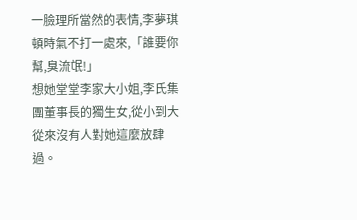一臉理所當然的表情,李夢琪頓時氣不打一處來,「誰要你幫,臭流氓!」
想她堂堂李家大小姐,李氏集團董事長的獨生女,從小到大從來沒有人對她這麼放肆過。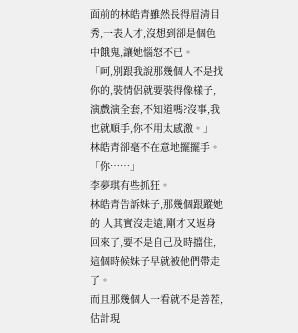面前的林皓青雖然長得眉清目秀,一表人才,沒想到卻是個色中餓鬼,讓她惱怒不已。
「呵,別跟我說那幾個人不是找你的,裝情侶就要裝得像樣子,演戲演全套,不知道嗎?沒事,我也就順手,你不用太感激。」
林皓青卻毫不在意地擺擺手。
「你……」
李夢琪有些抓狂。
林皓青告訴妹子,那幾個跟蹤她的 人其實沒走遠,剛才又返身回來了,要不是自己及時擋住,這個時候妹子早就被他們帶走了。
而且那幾個人一看就不是善茬,估計現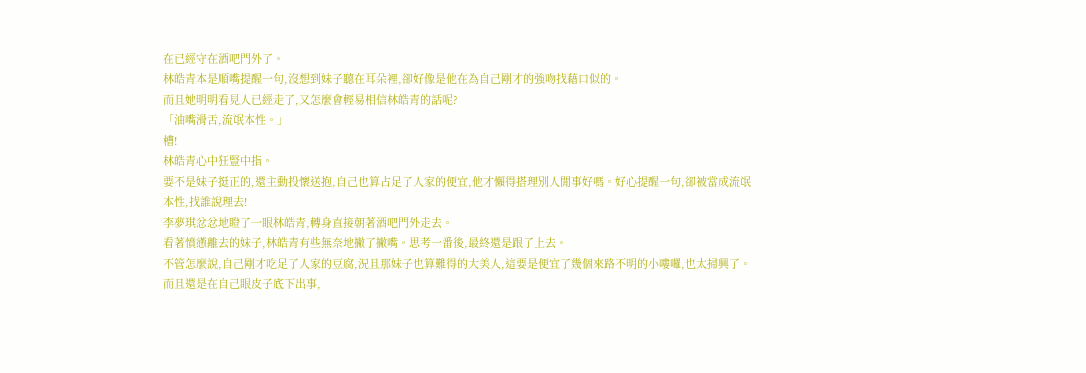在已經守在酒吧門外了。
林皓青本是順嘴提醒一句,沒想到妹子聽在耳朵裡,卻好像是他在為自己剛才的強吻找藉口似的。
而且她明明看見人已經走了,又怎麼會輕易相信林皓青的話呢?
「油嘴滑舌,流氓本性。」
槽!
林皓青心中狂豎中指。
要不是妹子挺正的,還主動投懷送抱,自己也算占足了人家的便宜,他才懶得搭理別人閒事好嗎。好心提醒一句,卻被當成流氓本性,找誰說理去!
李夢琪忿忿地瞪了一眼林皓青,轉身直接朝著酒吧門外走去。
看著憤懣離去的妹子,林皓青有些無奈地撇了撇嘴。思考一番後,最終還是跟了上去。
不管怎麼說,自己剛才吃足了人家的豆腐,況且那妹子也算難得的大美人,這要是便宜了幾個來路不明的小嘍囉,也太掃興了。
而且還是在自己眼皮子底下出事,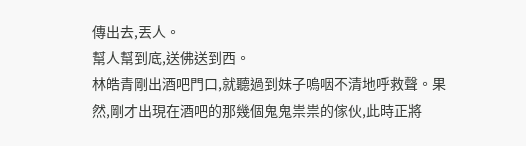傳出去,丟人。
幫人幫到底,送佛送到西。
林皓青剛出酒吧門口,就聽過到妹子嗚咽不清地呼救聲。果然,剛才出現在酒吧的那幾個鬼鬼祟祟的傢伙,此時正將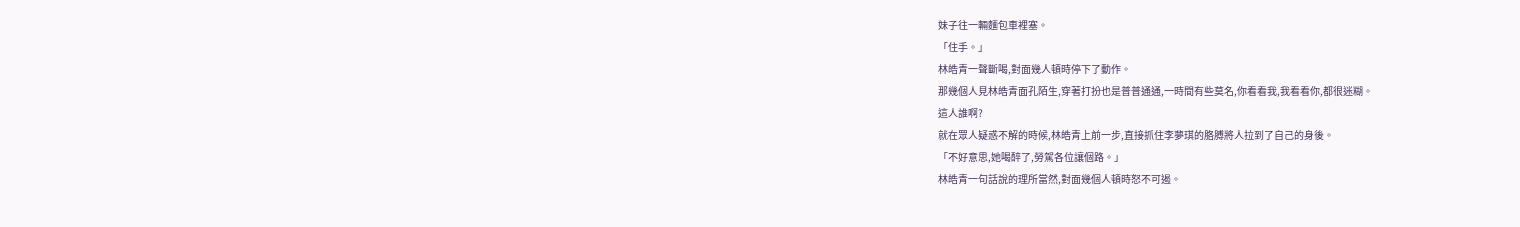妹子往一輛麵包車裡塞。
「住手。」
林皓青一聲斷喝,對面幾人頓時停下了動作。
那幾個人見林皓青面孔陌生,穿著打扮也是普普通通,一時間有些莫名,你看看我,我看看你,都很迷糊。
這人誰啊?
就在眾人疑惑不解的時候,林皓青上前一步,直接抓住李夢琪的胳膊將人拉到了自己的身後。
「不好意思,她喝醉了,勞駕各位讓個路。」
林皓青一句話說的理所當然,對面幾個人頓時怒不可遏。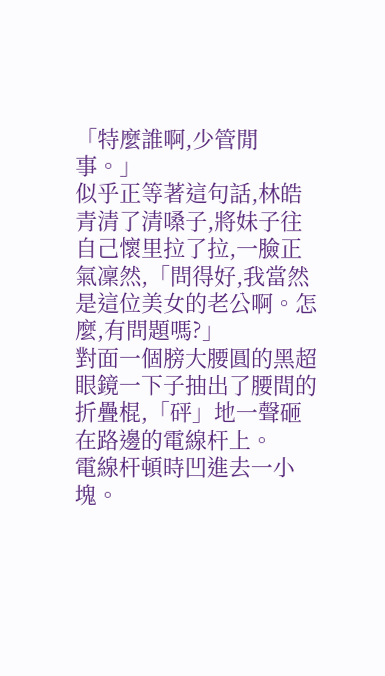「特麼誰啊,少管閒事。」
似乎正等著這句話,林皓青清了清嗓子,將妹子往自己懷里拉了拉,一臉正氣凜然,「問得好,我當然是這位美女的老公啊。怎麼,有問題嗎?」
對面一個膀大腰圓的黑超眼鏡一下子抽出了腰間的折疊棍,「砰」地一聲砸在路邊的電線杆上。
電線杆頓時凹進去一小塊。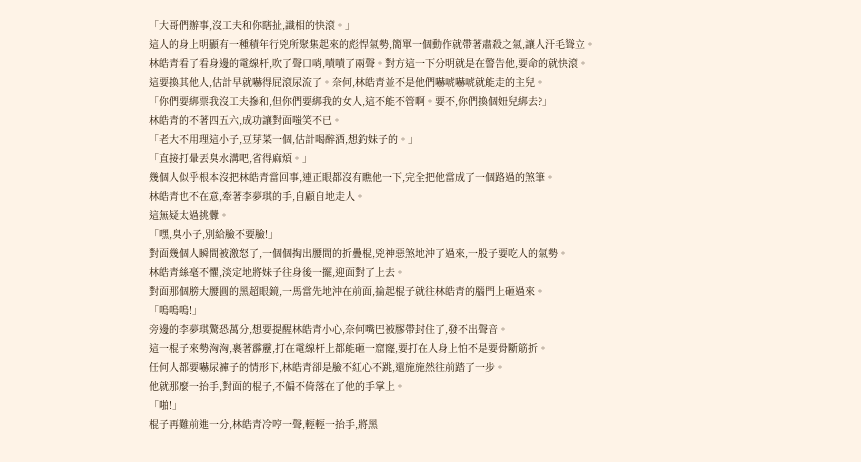「大哥們辦事,沒工夫和你瞎扯,識相的快滾。」
這人的身上明顯有一種積年行兇所聚集起來的彪悍氣勢,簡單一個動作就帶著肅殺之氣,讓人汗毛聳立。
林皓青看了看身邊的電線杆,吹了聲口哨,嘖嘖了兩聲。對方這一下分明就是在警告他,要命的就快滾。
這要換其他人,估計早就嚇得屁滾尿流了。奈何,林皓青並不是他們嚇唬嚇唬就能走的主兒。
「你們要綁票我沒工夫摻和,但你們要綁我的女人,這不能不管啊。要不,你們換個妞兒綁去?」
林皓青的不著四五六,成功讓對面嗤笑不已。
「老大不用理這小子,豆芽菜一個,估計喝醉酒,想釣妹子的。」
「直接打暈丟臭水溝吧,省得麻煩。」
幾個人似乎根本沒把林皓青當回事,連正眼都沒有瞧他一下,完全把他當成了一個路過的煞筆。
林皓青也不在意,牽著李夢琪的手,自顧自地走人。
這無疑太過挑釁。
「嘿,臭小子,別給臉不要臉!」
對面幾個人瞬間被激怒了,一個個掏出腰間的折疊棍,兇神惡煞地沖了過來,一股子要吃人的氣勢。
林皓青絲毫不懼,淡定地將妹子往身後一擺,迎面對了上去。
對面那個膀大腰圓的黑超眼鏡,一馬當先地沖在前面,掄起棍子就往林皓青的腦門上砸過來。
「嗚嗚嗚!」
旁邊的李夢琪驚恐萬分,想要提醒林皓青小心,奈何嘴巴被膠帶封住了,發不出聲音。
這一棍子來勢洶洶,裹著霹靂,打在電線杆上都能砸一窟窿,要打在人身上怕不是要骨斷筋折。
任何人都要嚇尿褲子的情形下,林皓青卻是臉不紅心不跳,還施施然往前踏了一步。
他就那麼一抬手,對面的棍子,不偏不倚落在了他的手掌上。
「啪!」
棍子再難前進一分,林皓青冷哼一聲,輕輕一抬手,將黑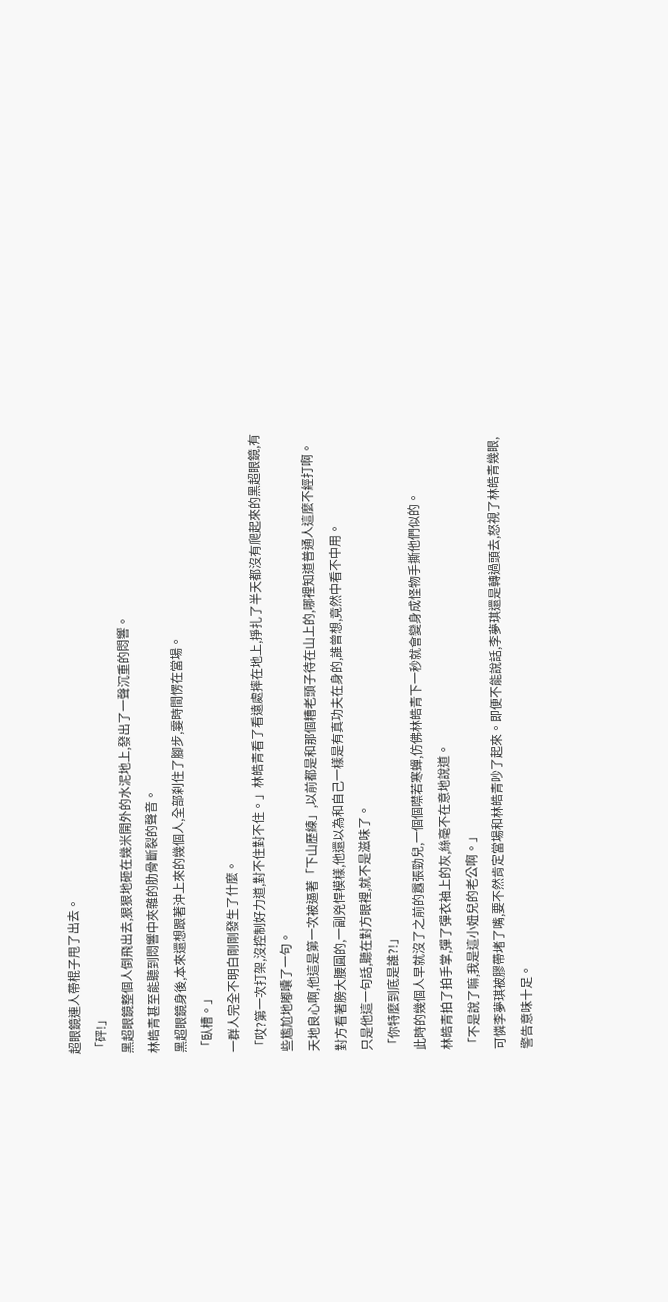超眼鏡連人帶棍子甩了出去。
「砰!」
黑超眼鏡整個人倒飛出去,狠狠地砸在幾米開外的水泥地上,發出了一聲沉重的悶響。
林皓青甚至能聽到悶響中夾雜的肋骨斷裂的聲音。
黑超眼鏡身後,本來還想跟著沖上來的幾個人,全部刹住了腳步,霎時間愣在當場。
「臥槽。」
一群人完全不明白剛剛發生了什麼。
「哎?第一次打架,沒控制好力道,對不住對不住。」林皓青看了看遠處摔在地上,掙扎了半天都沒有爬起來的黑超眼鏡,有些尷尬地嘟囔了一句。
天地良心啊,他這是第一次被逼著「下山歷練」,以前都是和那個糟老頭子待在山上的,哪裡知道普通人這麼不經打啊。
對方看著膀大腰圓的,一副兇悍模樣,他還以為和自己一樣是有真功夫在身的,誰曾想,竟然中看不中用。
只是他這一句話,聽在對方眼裡,就不是滋味了。
「你特麼到底是誰?!」
此時的幾個人早就沒了之前的囂張勁兒,一個個噤若寒蟬,仿佛林皓青下一秒就會變身成怪物手撕他們似的。
林皓青拍了拍手掌,彈了彈衣袖上的灰,絲毫不在意地說道。
「不是說了嘛,我是這小妞兒的老公啊。」
可憐李夢琪被膠帶堵了嘴,要不然肯定當場和林皓青吵了起來。即便不能說話,李夢琪還是轉過頭去,怒視了林皓青幾眼,警告意味十足。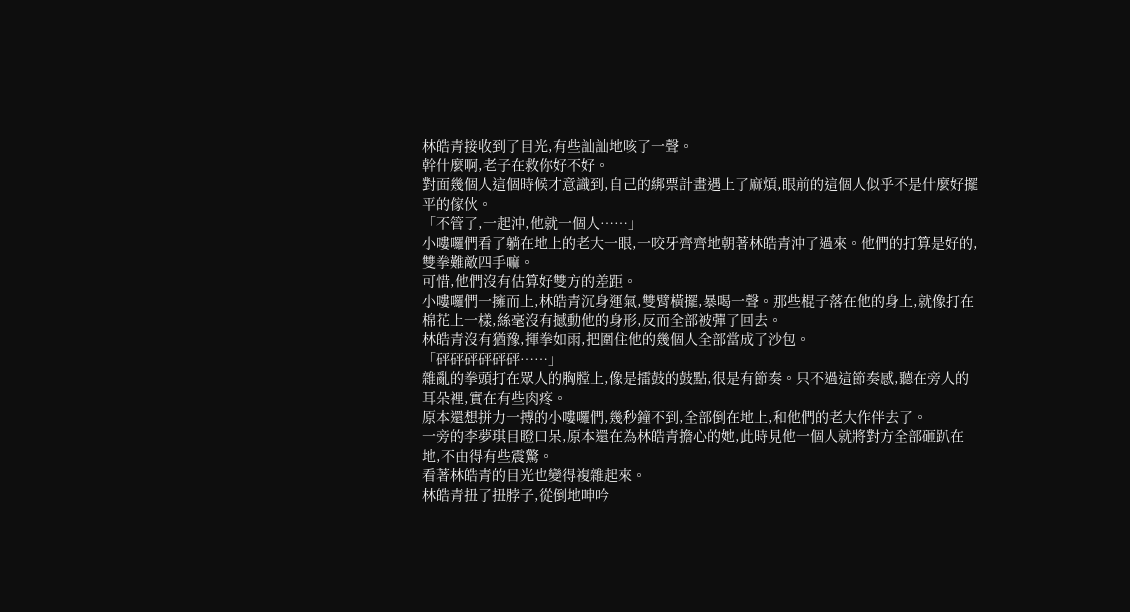林皓青接收到了目光,有些訕訕地咳了一聲。
幹什麼啊,老子在救你好不好。
對面幾個人這個時候才意識到,自己的綁票計畫遇上了麻煩,眼前的這個人似乎不是什麼好擺平的傢伙。
「不管了,一起沖,他就一個人……」
小嘍囉們看了躺在地上的老大一眼,一咬牙齊齊地朝著林皓青沖了過來。他們的打算是好的,雙拳難敵四手嘛。
可惜,他們沒有估算好雙方的差距。
小嘍囉們一擁而上,林皓青沉身運氣,雙臂橫擺,暴喝一聲。那些棍子落在他的身上,就像打在棉花上一樣,絲毫沒有撼動他的身形,反而全部被彈了回去。
林皓青沒有猶豫,揮拳如雨,把圍住他的幾個人全部當成了沙包。
「砰砰砰砰砰砰……」
雜亂的拳頭打在眾人的胸膛上,像是擂鼓的鼓點,很是有節奏。只不過這節奏感,聽在旁人的耳朵裡,實在有些肉疼。
原本還想拼力一搏的小嘍囉們,幾秒鐘不到,全部倒在地上,和他們的老大作伴去了。
一旁的李夢琪目瞪口呆,原本還在為林皓青擔心的她,此時見他一個人就將對方全部砸趴在地,不由得有些震驚。
看著林皓青的目光也變得複雜起來。
林皓青扭了扭脖子,從倒地呻吟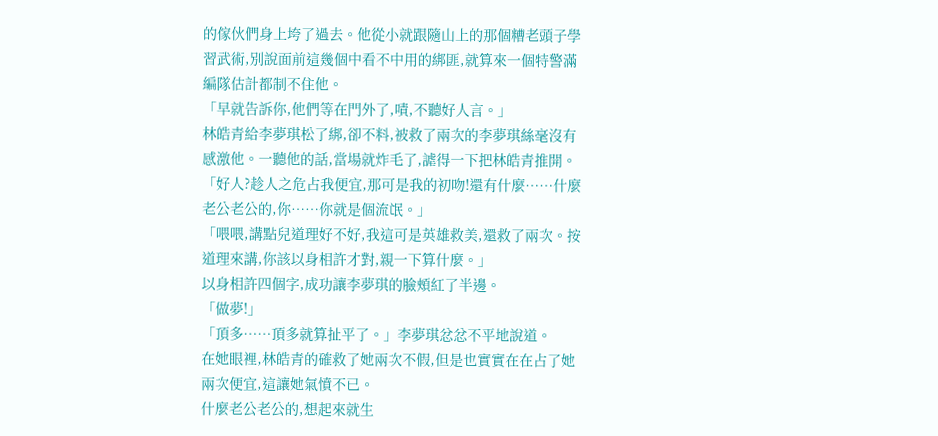的傢伙們身上垮了過去。他從小就跟隨山上的那個糟老頭子學習武術,別說面前這幾個中看不中用的綁匪,就算來一個特警滿編隊估計都制不住他。
「早就告訴你,他們等在門外了,嘖,不聽好人言。」
林皓青給李夢琪松了綁,卻不料,被救了兩次的李夢琪絲毫沒有感激他。一聽他的話,當場就炸毛了,謔得一下把林皓青推開。
「好人?趁人之危占我便宜,那可是我的初吻!還有什麼……什麼老公老公的,你……你就是個流氓。」
「喂喂,講點兒道理好不好,我這可是英雄救美,還救了兩次。按道理來講,你該以身相許才對,親一下算什麼。」
以身相許四個字,成功讓李夢琪的臉頰紅了半邊。
「做夢!」
「頂多……頂多就算扯平了。」李夢琪忿忿不平地說道。
在她眼裡,林皓青的確救了她兩次不假,但是也實實在在占了她兩次便宜,這讓她氣憤不已。
什麼老公老公的,想起來就生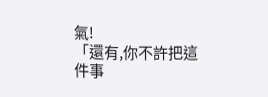氣!
「還有,你不許把這件事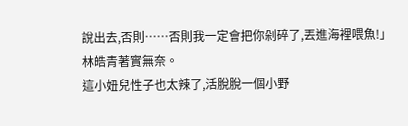說出去,否則……否則我一定會把你剁碎了,丟進海裡喂魚!」
林皓青著實無奈。
這小妞兒性子也太辣了,活脫脫一個小野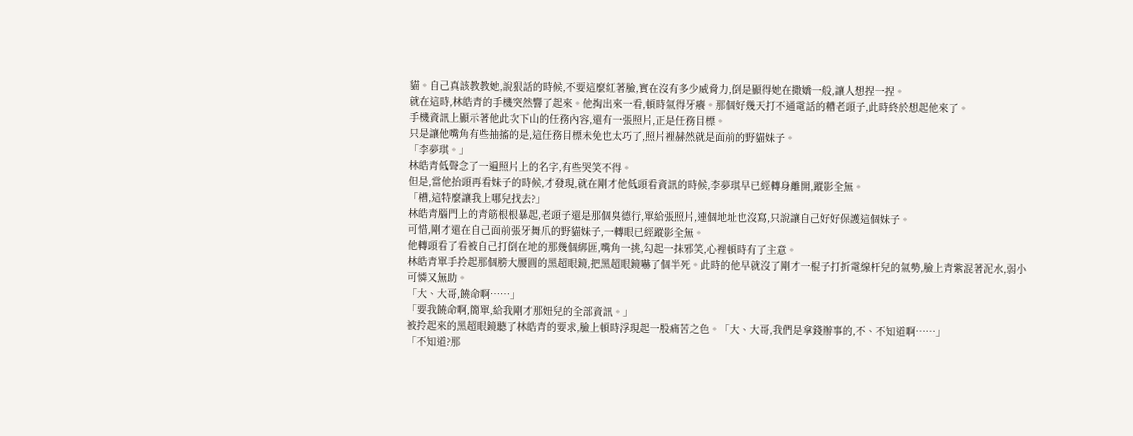貓。自己真該教教她,說狠話的時候,不要這麼紅著臉,實在沒有多少威脅力,倒是顯得她在撒嬌一般,讓人想捏一捏。
就在這時,林皓青的手機突然響了起來。他掏出來一看,頓時氣得牙癢。那個好幾天打不通電話的糟老頭子,此時終於想起他來了。
手機資訊上顯示著他此次下山的任務內容,還有一張照片,正是任務目標。
只是讓他嘴角有些抽搐的是,這任務目標未免也太巧了,照片裡赫然就是面前的野貓妹子。
「李夢琪。」
林皓青低聲念了一遍照片上的名字,有些哭笑不得。
但是,當他抬頭再看妹子的時候,才發現,就在剛才他低頭看資訊的時候,李夢琪早已經轉身離開,蹤影全無。
「槽,這特麼讓我上哪兒找去?」
林皓青腦門上的青筋根根暴起,老頭子還是那個臭德行,單給張照片,連個地址也沒寫,只說讓自己好好保護這個妹子。
可惜,剛才還在自己面前張牙舞爪的野貓妹子,一轉眼已經蹤影全無。
他轉頭看了看被自己打倒在地的那幾個綁匪,嘴角一挑,勾起一抹邪笑,心裡頓時有了主意。
林皓青單手拎起那個膀大腰圓的黑超眼鏡,把黑超眼鏡嚇了個半死。此時的他早就沒了剛才一棍子打折電線杆兒的氣勢,臉上青紫混著泥水,弱小可憐又無助。
「大、大哥,饒命啊……」
「要我饒命啊,簡單,給我剛才那妞兒的全部資訊。」
被拎起來的黑超眼鏡聽了林皓青的要求,臉上頓時浮現起一股痛苦之色。「大、大哥,我們是拿錢辦事的,不、不知道啊……」
「不知道?那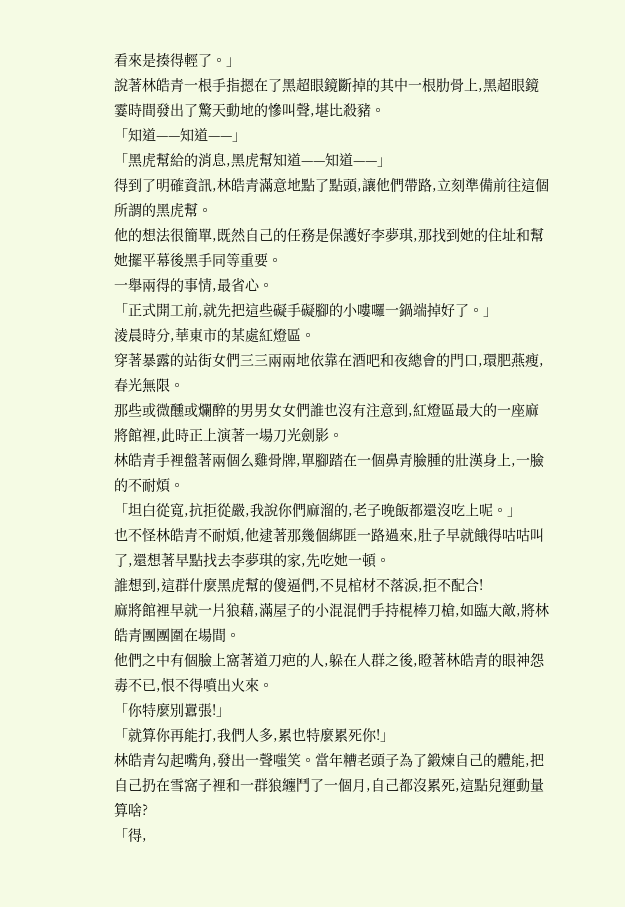看來是揍得輕了。」
說著林皓青一根手指摁在了黑超眼鏡斷掉的其中一根肋骨上,黑超眼鏡霎時間發出了驚天動地的慘叫聲,堪比殺豬。
「知道——知道——」
「黑虎幫給的消息,黑虎幫知道——知道——」
得到了明確資訊,林皓青滿意地點了點頭,讓他們帶路,立刻準備前往這個所謂的黑虎幫。
他的想法很簡單,既然自己的任務是保護好李夢琪,那找到她的住址和幫她擺平幕後黑手同等重要。
一舉兩得的事情,最省心。
「正式開工前,就先把這些礙手礙腳的小嘍囉一鍋端掉好了。」
淩晨時分,華東市的某處紅燈區。
穿著暴露的站街女們三三兩兩地依靠在酒吧和夜總會的門口,環肥燕瘦,春光無限。
那些或微醺或爛醉的男男女女們誰也沒有注意到,紅燈區最大的一座麻將館裡,此時正上演著一場刀光劍影。
林皓青手裡盤著兩個么雞骨牌,單腳踏在一個鼻青臉腫的壯漢身上,一臉的不耐煩。
「坦白從寬,抗拒從嚴,我說你們麻溜的,老子晚飯都還沒吃上呢。」
也不怪林皓青不耐煩,他逮著那幾個綁匪一路過來,肚子早就餓得咕咕叫了,還想著早點找去李夢琪的家,先吃她一頓。
誰想到,這群什麼黑虎幫的傻逼們,不見棺材不落淚,拒不配合!
麻將館裡早就一片狼藉,滿屋子的小混混們手持棍棒刀槍,如臨大敵,將林皓青團團圍在場間。
他們之中有個臉上窩著道刀疤的人,躲在人群之後,瞪著林皓青的眼神怨毒不已,恨不得噴出火來。
「你特麼別囂張!」
「就算你再能打,我們人多,累也特麼累死你!」
林皓青勾起嘴角,發出一聲嗤笑。當年糟老頭子為了鍛煉自己的體能,把自己扔在雪窩子裡和一群狼纏鬥了一個月,自己都沒累死,這點兒運動量算啥?
「得,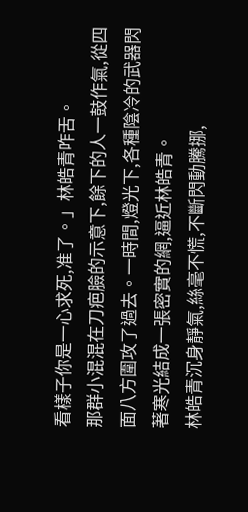看樣子你是一心求死,准了。」林皓青咋舌。
那群小混混在刀疤臉的示意下,餘下的人一鼓作氣,從四面八方圍攻了過去。一時間,燈光下,各種陰冷的武器閃著寒光結成一張密實的網,逼近林皓青。
林皓青沉身靜氣,絲毫不慌,不斷閃動騰挪,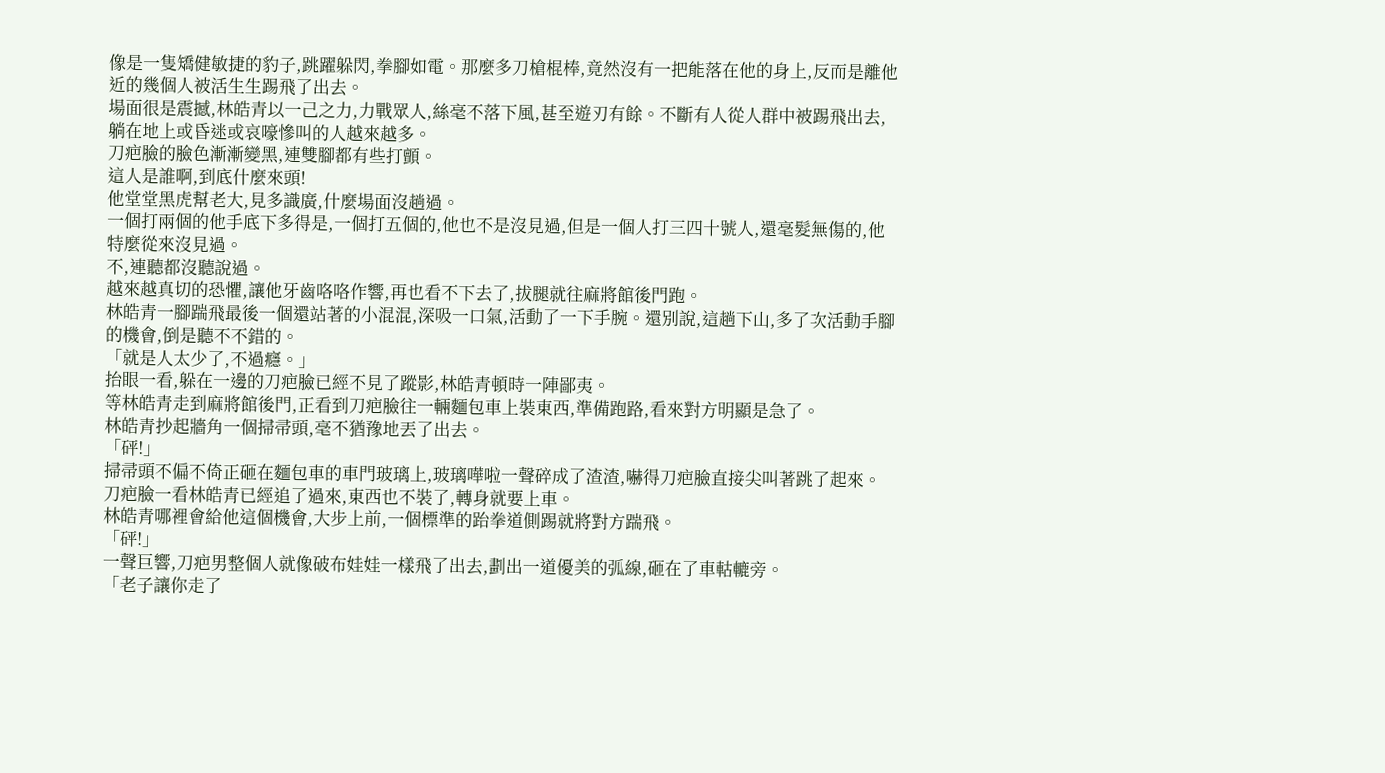像是一隻矯健敏捷的豹子,跳躍躲閃,拳腳如電。那麼多刀槍棍棒,竟然沒有一把能落在他的身上,反而是離他近的幾個人被活生生踢飛了出去。
場面很是震撼,林皓青以一己之力,力戰眾人,絲毫不落下風,甚至遊刃有餘。不斷有人從人群中被踢飛出去,躺在地上或昏迷或哀嚎慘叫的人越來越多。
刀疤臉的臉色漸漸變黑,連雙腳都有些打顫。
這人是誰啊,到底什麼來頭!
他堂堂黑虎幫老大,見多識廣,什麼場面沒趟過。
一個打兩個的他手底下多得是,一個打五個的,他也不是沒見過,但是一個人打三四十號人,還毫髮無傷的,他特麼從來沒見過。
不,連聽都沒聽說過。
越來越真切的恐懼,讓他牙齒咯咯作響,再也看不下去了,拔腿就往麻將館後門跑。
林皓青一腳踹飛最後一個還站著的小混混,深吸一口氣,活動了一下手腕。還別說,這趟下山,多了次活動手腳的機會,倒是聽不不錯的。
「就是人太少了,不過癮。」
抬眼一看,躲在一邊的刀疤臉已經不見了蹤影,林皓青頓時一陣鄙夷。
等林皓青走到麻將館後門,正看到刀疤臉往一輛麵包車上裝東西,準備跑路,看來對方明顯是急了。
林皓青抄起牆角一個掃帚頭,毫不猶豫地丟了出去。
「砰!」
掃帚頭不偏不倚正砸在麵包車的車門玻璃上,玻璃嘩啦一聲碎成了渣渣,嚇得刀疤臉直接尖叫著跳了起來。
刀疤臉一看林皓青已經追了過來,東西也不裝了,轉身就要上車。
林皓青哪裡會給他這個機會,大步上前,一個標準的跆拳道側踢就將對方踹飛。
「砰!」
一聲巨響,刀疤男整個人就像破布娃娃一樣飛了出去,劃出一道優美的弧線,砸在了車軲轆旁。
「老子讓你走了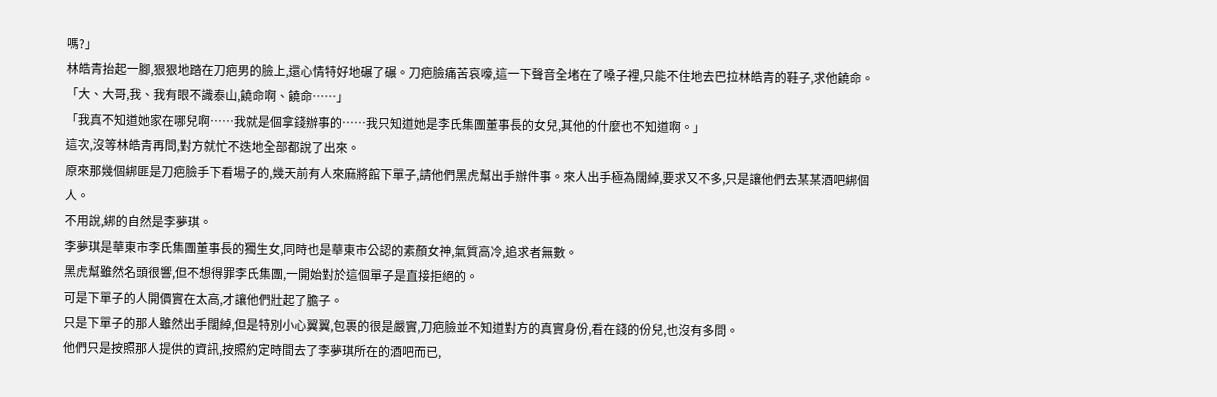嗎?」
林皓青抬起一腳,狠狠地踏在刀疤男的臉上,還心情特好地碾了碾。刀疤臉痛苦哀嚎,這一下聲音全堵在了嗓子裡,只能不住地去巴拉林皓青的鞋子,求他饒命。
「大、大哥,我、我有眼不識泰山,饒命啊、饒命……」
「我真不知道她家在哪兒啊……我就是個拿錢辦事的……我只知道她是李氏集團董事長的女兒,其他的什麼也不知道啊。」
這次,沒等林皓青再問,對方就忙不迭地全部都說了出來。
原來那幾個綁匪是刀疤臉手下看場子的,幾天前有人來麻將館下單子,請他們黑虎幫出手辦件事。來人出手極為闊綽,要求又不多,只是讓他們去某某酒吧綁個人。
不用說,綁的自然是李夢琪。
李夢琪是華東市李氏集團董事長的獨生女,同時也是華東市公認的素顏女神,氣質高冷,追求者無數。
黑虎幫雖然名頭很響,但不想得罪李氏集團,一開始對於這個單子是直接拒絕的。
可是下單子的人開價實在太高,才讓他們壯起了膽子。
只是下單子的那人雖然出手闊綽,但是特別小心翼翼,包裹的很是嚴實,刀疤臉並不知道對方的真實身份,看在錢的份兒,也沒有多問。
他們只是按照那人提供的資訊,按照約定時間去了李夢琪所在的酒吧而已,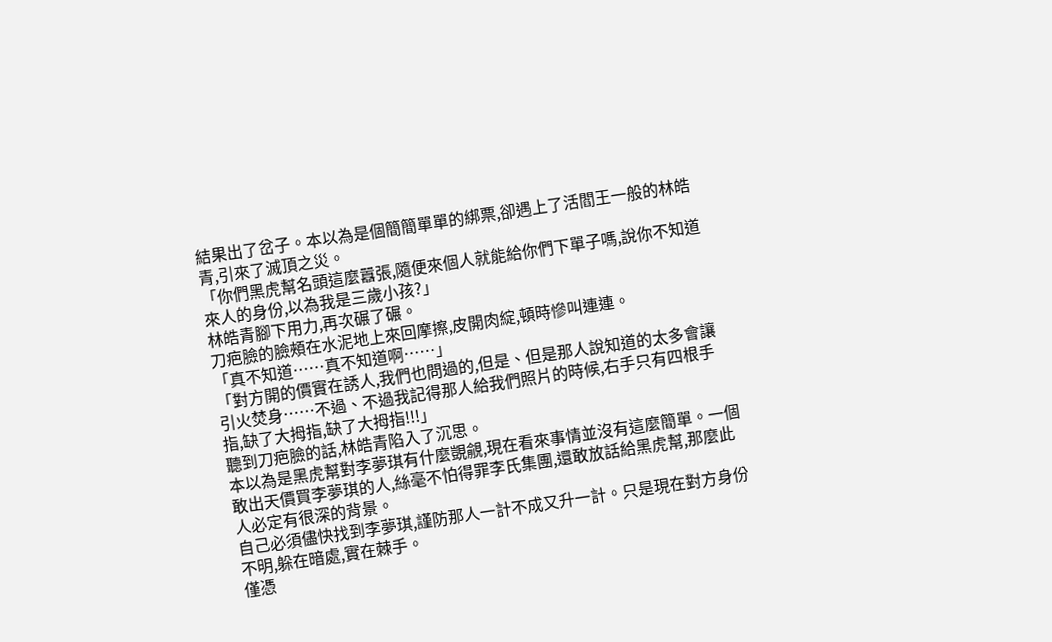結果出了岔子。本以為是個簡簡單單的綁票,卻遇上了活閻王一般的林皓青,引來了滅頂之災。
「你們黑虎幫名頭這麼囂張,隨便來個人就能給你們下單子嗎,說你不知道來人的身份,以為我是三歲小孩?」
林皓青腳下用力,再次碾了碾。
刀疤臉的臉頰在水泥地上來回摩擦,皮開肉綻,頓時慘叫連連。
「真不知道……真不知道啊……」
「對方開的價實在誘人,我們也問過的,但是、但是那人說知道的太多會讓引火焚身……不過、不過我記得那人給我們照片的時候,右手只有四根手指,缺了大拇指,缺了大拇指!!!」
聽到刀疤臉的話,林皓青陷入了沉思。
本以為是黑虎幫對李夢琪有什麼覬覦,現在看來事情並沒有這麼簡單。一個敢出天價買李夢琪的人,絲毫不怕得罪李氏集團,還敢放話給黑虎幫,那麼此人必定有很深的背景。
自己必須儘快找到李夢琪,謹防那人一計不成又升一計。只是現在對方身份不明,躲在暗處,實在棘手。
僅憑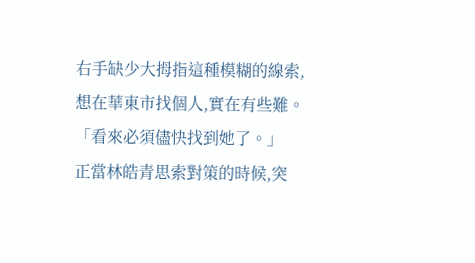右手缺少大拇指這種模糊的線索,想在華東市找個人,實在有些難。
「看來必須儘快找到她了。」
正當林皓青思索對策的時候,突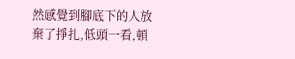然感覺到腳底下的人放棄了掙扎,低頭一看,頓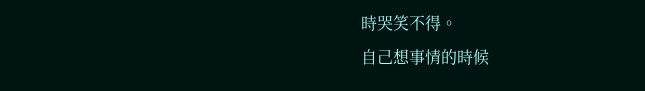時哭笑不得。
自己想事情的時候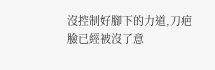沒控制好腳下的力道,刀疤臉已經被沒了意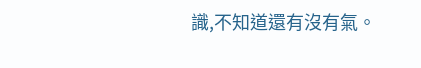識,不知道還有沒有氣。